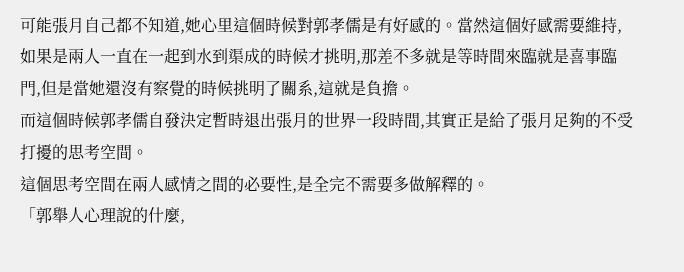可能張月自己都不知道,她心里這個時候對郭孝儒是有好感的。當然這個好感需要維持,如果是兩人一直在一起到水到渠成的時候才挑明,那差不多就是等時間來臨就是喜事臨門,但是當她還沒有察覺的時候挑明了關系,這就是負擔。
而這個時候郭孝儒自發決定暫時退出張月的世界一段時間,其實正是給了張月足夠的不受打擾的思考空間。
這個思考空間在兩人感情之間的必要性,是全完不需要多做解釋的。
「郭舉人心理說的什麼,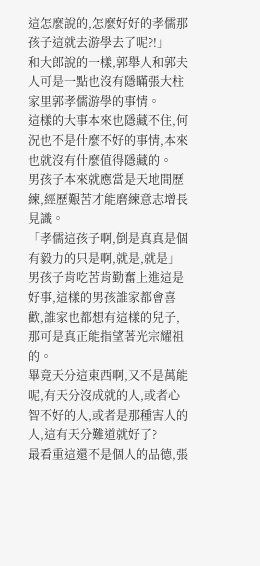這怎麼說的,怎麼好好的孝儒那孩子這就去游學去了呢?!」
和大郎說的一樣,郭舉人和郭夫人可是一點也沒有隱瞞張大柱家里郭孝儒游學的事情。
這樣的大事本來也隱藏不住,何況也不是什麼不好的事情,本來也就沒有什麼值得隱藏的。
男孩子本來就應當是天地間歷練,經歷艱苦才能磨練意志增長見識。
「孝儒這孩子啊,倒是真真是個有毅力的只是啊,就是,就是」
男孩子肯吃苦肯勤奮上進這是好事,這樣的男孩誰家都會喜歡,誰家也都想有這樣的兒子,那可是真正能指望著光宗耀祖的。
畢竟天分這東西啊,又不是萬能呢,有天分沒成就的人,或者心智不好的人,或者是那種害人的人,這有天分難道就好了?
最看重這還不是個人的品德,張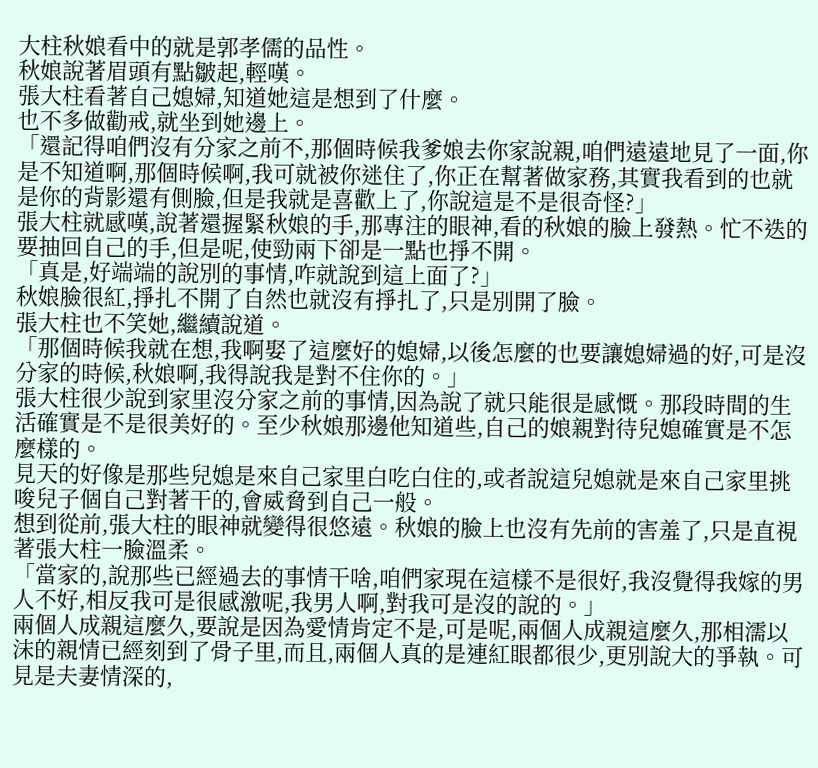大柱秋娘看中的就是郭孝儒的品性。
秋娘說著眉頭有點皺起,輕嘆。
張大柱看著自己媳婦,知道她這是想到了什麼。
也不多做勸戒,就坐到她邊上。
「還記得咱們沒有分家之前不,那個時候我爹娘去你家說親,咱們遠遠地見了一面,你是不知道啊,那個時候啊,我可就被你迷住了,你正在幫著做家務,其實我看到的也就是你的背影還有側臉,但是我就是喜歡上了,你說這是不是很奇怪?」
張大柱就感嘆,說著還握緊秋娘的手,那專注的眼神,看的秋娘的臉上發熱。忙不迭的要抽回自己的手,但是呢,使勁兩下卻是一點也掙不開。
「真是,好端端的說別的事情,咋就說到這上面了?」
秋娘臉很紅,掙扎不開了自然也就沒有掙扎了,只是別開了臉。
張大柱也不笑她,繼續說道。
「那個時候我就在想,我啊娶了這麼好的媳婦,以後怎麼的也要讓媳婦過的好,可是沒分家的時候,秋娘啊,我得說我是對不住你的。」
張大柱很少說到家里沒分家之前的事情,因為說了就只能很是感慨。那段時間的生活確實是不是很美好的。至少秋娘那邊他知道些,自己的娘親對待兒媳確實是不怎麼樣的。
見天的好像是那些兒媳是來自己家里白吃白住的,或者說這兒媳就是來自己家里挑唆兒子個自己對著干的,會威脅到自己一般。
想到從前,張大柱的眼神就變得很悠遠。秋娘的臉上也沒有先前的害羞了,只是直視著張大柱一臉溫柔。
「當家的,說那些已經過去的事情干啥,咱們家現在這樣不是很好,我沒覺得我嫁的男人不好,相反我可是很感激呢,我男人啊,對我可是沒的說的。」
兩個人成親這麼久,要說是因為愛情肯定不是,可是呢,兩個人成親這麼久,那相濡以沫的親情已經刻到了骨子里,而且,兩個人真的是連紅眼都很少,更別說大的爭執。可見是夫妻情深的,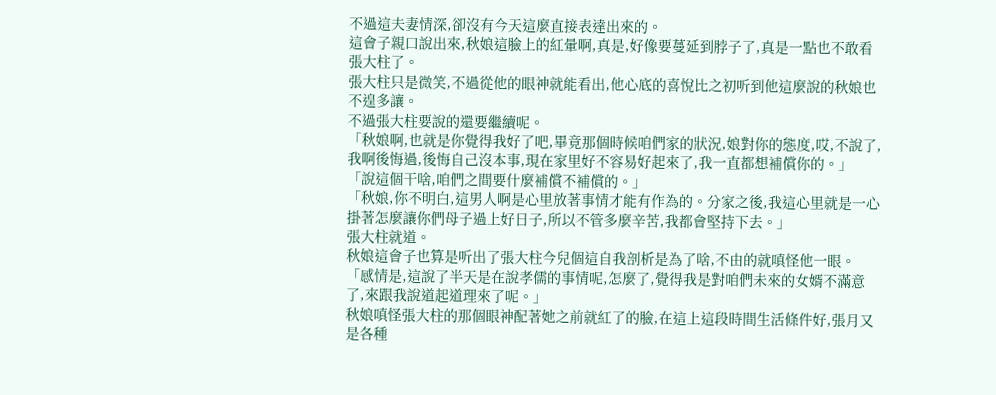不過這夫妻情深,卻沒有今天這麼直接表達出來的。
這會子親口說出來,秋娘這臉上的紅暈啊,真是,好像要蔓延到脖子了,真是一點也不敢看張大柱了。
張大柱只是微笑,不過從他的眼神就能看出,他心底的喜悅比之初听到他這麼說的秋娘也不遑多讓。
不過張大柱要說的還要繼續呢。
「秋娘啊,也就是你覺得我好了吧,畢竟那個時候咱們家的狀況,娘對你的態度,哎,不說了,我啊後悔過,後悔自己沒本事,現在家里好不容易好起來了,我一直都想補償你的。」
「說這個干啥,咱們之間要什麼補償不補償的。」
「秋娘,你不明白,這男人啊是心里放著事情才能有作為的。分家之後,我這心里就是一心掛著怎麼讓你們母子過上好日子,所以不管多麼辛苦,我都會堅持下去。」
張大柱就道。
秋娘這會子也算是听出了張大柱今兒個這自我剖析是為了啥,不由的就嗔怪他一眼。
「感情是,這說了半天是在說孝儒的事情呢,怎麼了,覺得我是對咱們未來的女婿不滿意了,來跟我說道起道理來了呢。」
秋娘嗔怪張大柱的那個眼神配著她之前就紅了的臉,在這上這段時間生活條件好,張月又是各種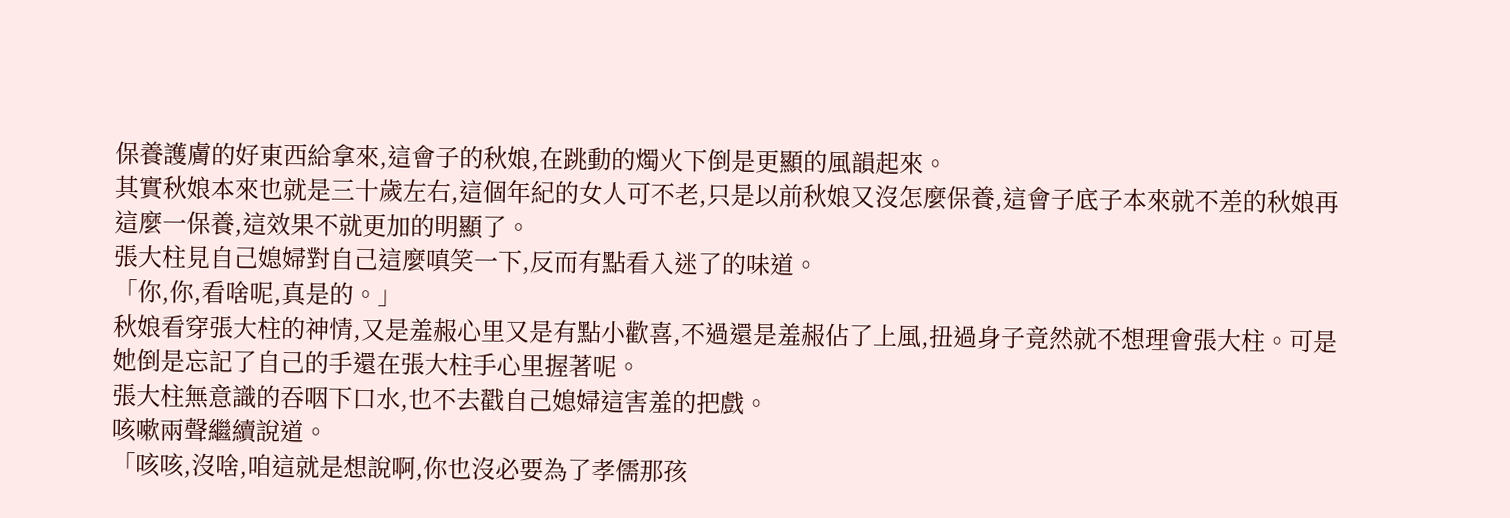保養護膚的好東西給拿來,這會子的秋娘,在跳動的燭火下倒是更顯的風韻起來。
其實秋娘本來也就是三十歲左右,這個年紀的女人可不老,只是以前秋娘又沒怎麼保養,這會子底子本來就不差的秋娘再這麼一保養,這效果不就更加的明顯了。
張大柱見自己媳婦對自己這麼嗔笑一下,反而有點看入迷了的味道。
「你,你,看啥呢,真是的。」
秋娘看穿張大柱的神情,又是羞赧心里又是有點小歡喜,不過還是羞赧佔了上風,扭過身子竟然就不想理會張大柱。可是她倒是忘記了自己的手還在張大柱手心里握著呢。
張大柱無意識的吞咽下口水,也不去戳自己媳婦這害羞的把戲。
咳嗽兩聲繼續說道。
「咳咳,沒啥,咱這就是想說啊,你也沒必要為了孝儒那孩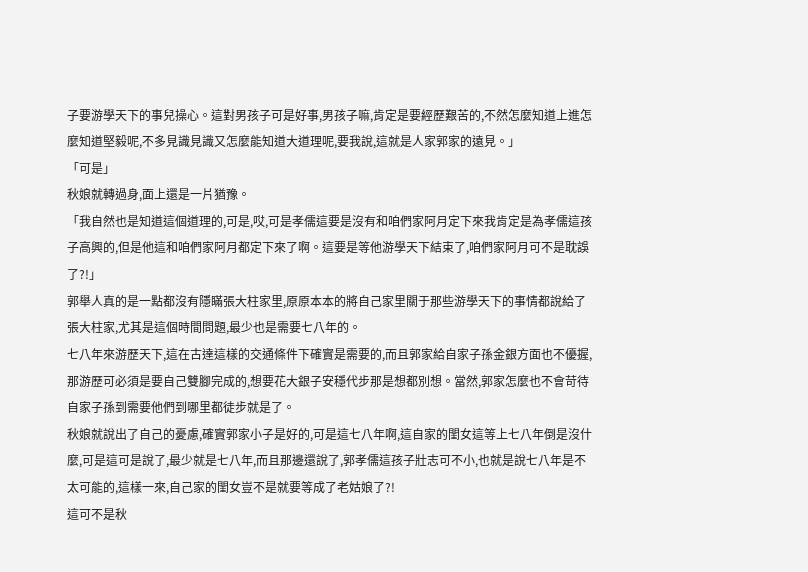子要游學天下的事兒操心。這對男孩子可是好事,男孩子嘛,肯定是要經歷艱苦的,不然怎麼知道上進怎麼知道堅毅呢,不多見識見識又怎麼能知道大道理呢,要我說,這就是人家郭家的遠見。」
「可是」
秋娘就轉過身,面上還是一片猶豫。
「我自然也是知道這個道理的,可是,哎,可是孝儒這要是沒有和咱們家阿月定下來我肯定是為孝儒這孩子高興的,但是他這和咱們家阿月都定下來了啊。這要是等他游學天下結束了,咱們家阿月可不是耽誤了?!」
郭舉人真的是一點都沒有隱瞞張大柱家里,原原本本的將自己家里關于那些游學天下的事情都說給了張大柱家,尤其是這個時間問題,最少也是需要七八年的。
七八年來游歷天下,這在古達這樣的交通條件下確實是需要的,而且郭家給自家子孫金銀方面也不優握,那游歷可必須是要自己雙腳完成的,想要花大銀子安穩代步那是想都別想。當然,郭家怎麼也不會苛待自家子孫到需要他們到哪里都徒步就是了。
秋娘就說出了自己的憂慮,確實郭家小子是好的,可是這七八年啊,這自家的閨女這等上七八年倒是沒什麼,可是這可是說了,最少就是七八年,而且那邊還說了,郭孝儒這孩子壯志可不小,也就是說七八年是不太可能的,這樣一來,自己家的閨女豈不是就要等成了老姑娘了?!
這可不是秋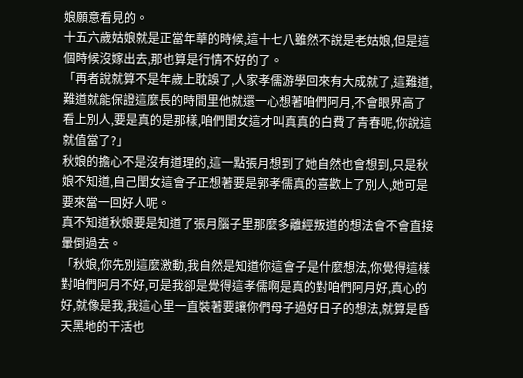娘願意看見的。
十五六歲姑娘就是正當年華的時候,這十七八雖然不說是老姑娘,但是這個時候沒嫁出去,那也算是行情不好的了。
「再者說就算不是年歲上耽誤了,人家孝儒游學回來有大成就了,這難道,難道就能保證這麼長的時間里他就還一心想著咱們阿月,不會眼界高了看上別人,要是真的是那樣,咱們閨女這才叫真真的白費了青春呢,你說這就值當了?」
秋娘的擔心不是沒有道理的,這一點張月想到了她自然也會想到,只是秋娘不知道,自己閨女這會子正想著要是郭孝儒真的喜歡上了別人,她可是要來當一回好人呢。
真不知道秋娘要是知道了張月腦子里那麼多離經叛道的想法會不會直接暈倒過去。
「秋娘,你先別這麼激動,我自然是知道你這會子是什麼想法,你覺得這樣對咱們阿月不好,可是我卻是覺得這孝儒啊是真的對咱們阿月好,真心的好,就像是我,我這心里一直裝著要讓你們母子過好日子的想法,就算是昏天黑地的干活也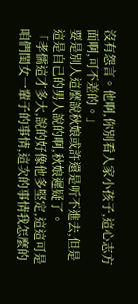沒有怨言。他啊,你別看人家小孩子,這心志方面啊,可不差的。」
要是別人這麼說秋娘或許還是听不進去,但是這是自己的男人說的啊,秋娘遲疑了。
「孝儒這才多大,說的好像他多堅定,這這可是咱們閨女一輩子的事情,這次的事情我怎麼的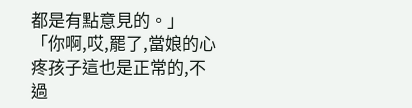都是有點意見的。」
「你啊,哎,罷了,當娘的心疼孩子這也是正常的,不過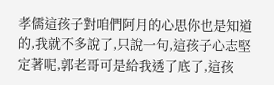孝儒這孩子對咱們阿月的心思你也是知道的,我就不多說了,只說一句,這孩子心志堅定著呢,郭老哥可是給我透了底了,這孩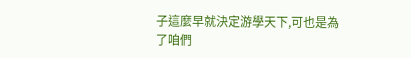子這麼早就決定游學天下,可也是為了咱們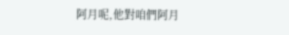阿月呢,他對咱們阿月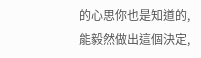的心思你也是知道的,能毅然做出這個決定,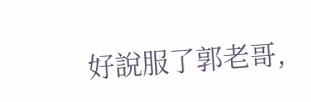好說服了郭老哥,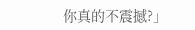你真的不震撼?」